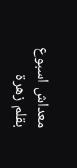معداش اسبوع بقلم زهرة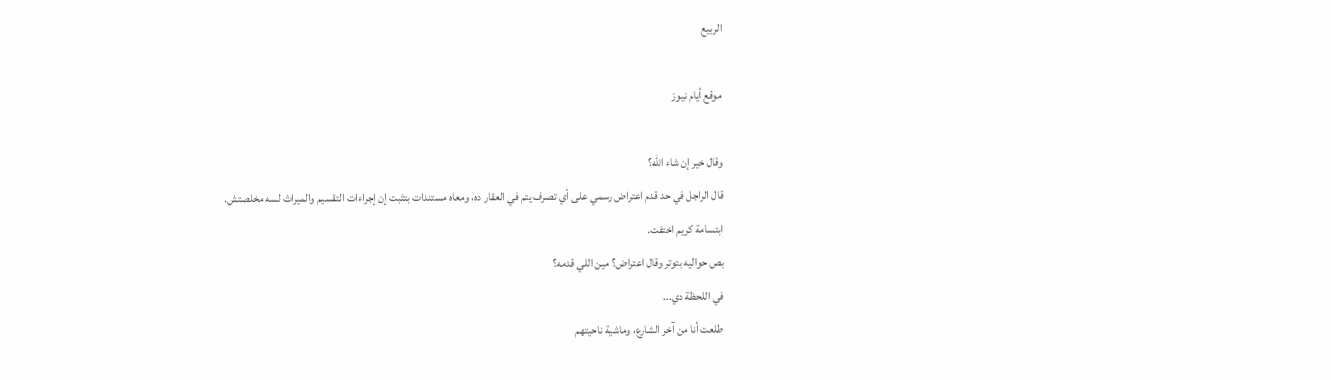الربيع

موقع أيام نيوز

وقال خير إن شاء الله؟
قال الراجل في حد قدم اعتراض رسمي على أي تصرف يتم في العقار ده، ومعاه مستندات بتثبت إن إجراءات التقسيم والميراث لسه مخلصتش.
ابتسامة كريم اختفت.
بص حواليه بتوتر وقال اعتراض؟ مين اللي قدمه؟
في اللحظة دي...
طلعت أنا من آخر الشارع، وماشية ناحيتهم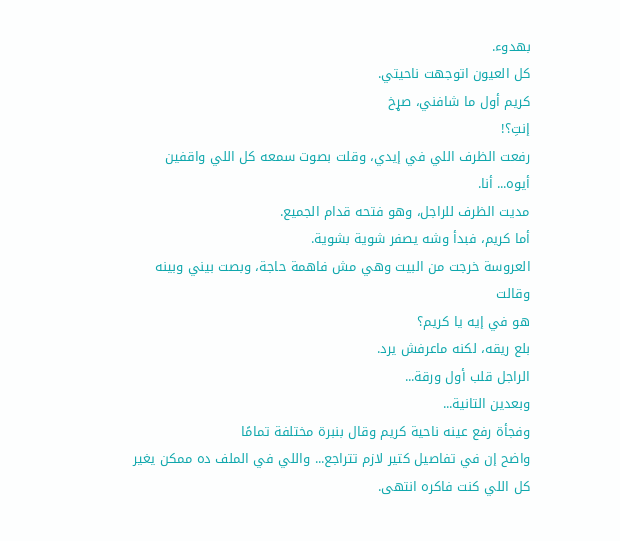بهدوء.
كل العيون اتوجهت ناحيتي.
كريم أول ما شافني، صړخ
إنتِ؟!
رفعت الظرف اللي في إيدي، وقلت بصوت سمعه كل اللي واقفين
أيوه... أنا.
مديت الظرف للراجل، وهو فتحه قدام الجميع.
أما كريم، فبدأ وشه يصفر شوية بشوية.
العروسة خرجت من البيت وهي مش فاهمة حاجة، وبصت بيني وبينه وقالت
هو في إيه يا كريم؟
بلع ريقه، لكنه ماعرفش يرد.
الراجل قلب أول ورقة...
وبعدين التانية...
وفجأة رفع عينه ناحية كريم وقال بنبرة مختلفة تمامًا
واضح إن في تفاصيل كتير لازم تتراجع... واللي في الملف ده ممكن يغير كل اللي كنت فاكره انتهى.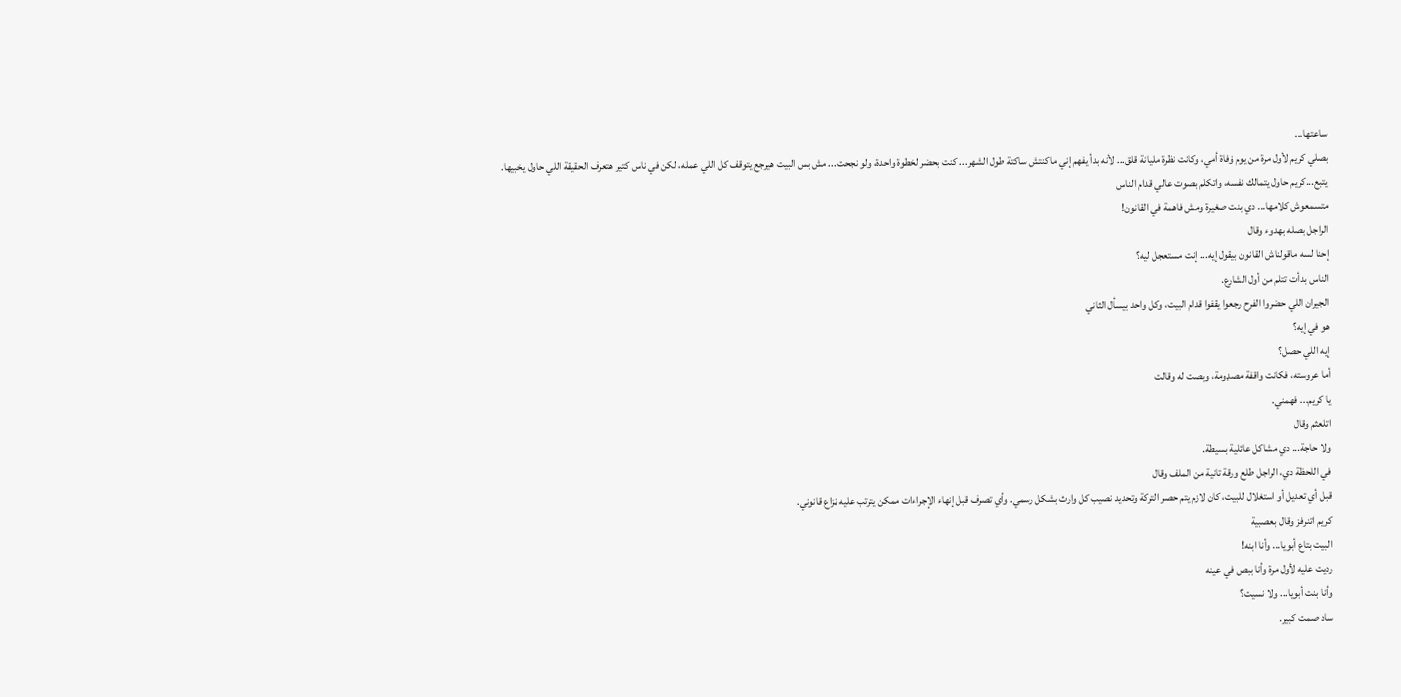ساعتها...
بصلي كريم لأول مرة من يوم ۏفاة أمي، وكانت نظرة مليانة قلق... لأنه بدأ يفهم إني ماكنتش ساكتة طول الشهر... كنت بحضر لخطوة واحدة، ولو نجحت... مش بس البيت هيرجع يتوقف كل اللي عمله، لكن في ناس كتير هتعرف الحقيقة اللي حاول يخبيها.
يتبع...كريم حاول يتمالك نفسه، واتكلم بصوت عالي قدام الناس
متسمعوش كلامها... دي بنت صغيرة ومش فاهمة في القانون!
الراجل بصله بهدوء وقال
إحنا لسه ماقولناش القانون بيقول إيه... إنت مستعجل ليه؟
الناس بدأت تتلم من أول الشارع.
الجيران اللي حضروا الفرح رجعوا يقفوا قدام البيت، وكل واحد بيسأل الثاني
هو في إيه؟
إيه اللي حصل؟
أما عروسته، فكانت واقفة مصډومة، وبصت له وقالت
يا كريم... فهمني.
اتلعثم وقال
ولا حاجة... دي مشاكل عائلية بسيطة.
في اللحظة دي، الراجل طلع ورقة تانية من الملف وقال
قبل أي تعديل أو استغلال للبيت، كان لازم يتم حصر التركة وتحديد نصيب كل وارث بشكل رسمي. وأي تصرف قبل إنهاء الإجراءات ممكن يترتب عليه ڼزاع قانوني.
كريم اتنرفز وقال بعصبية
البيت بتاع أبويا... وأنا ابنه!
رديت عليه لأول مرة وأنا ببص في عينه
وأنا بنت أبويا... ولا نسيت؟
ساد صمت كبير.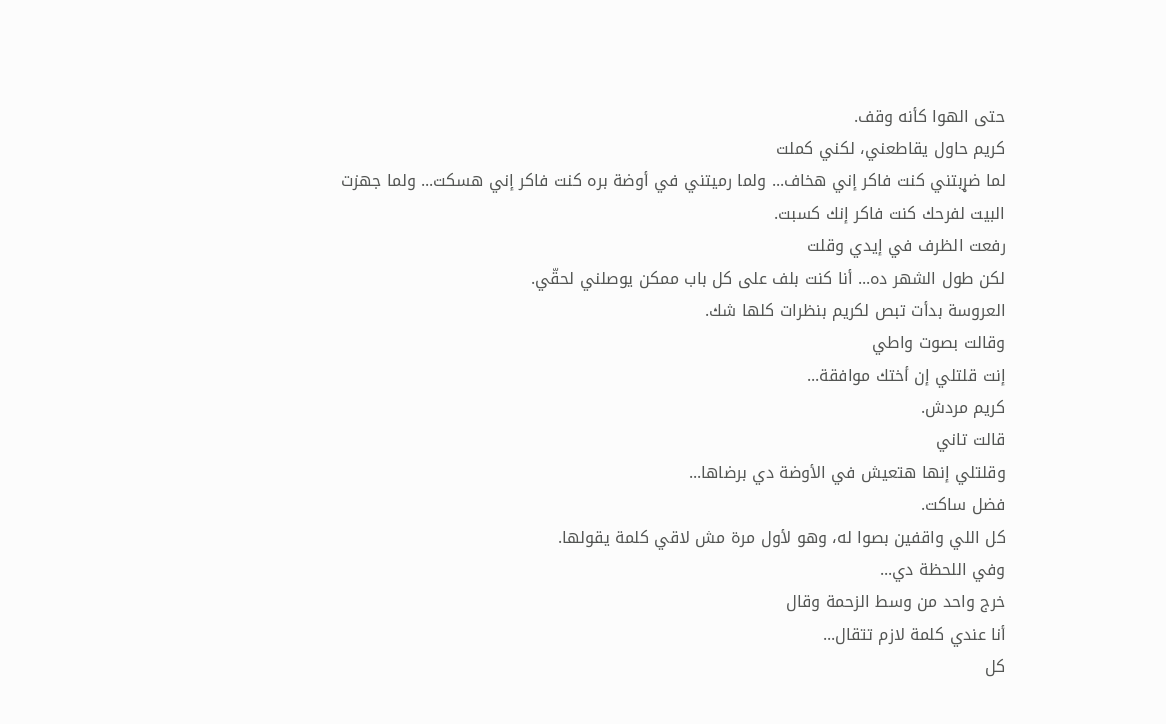حتى الهوا كأنه وقف.
كريم حاول يقاطعني، لكني كملت
لما ضړبتني كنت فاكر إني هخاف... ولما رميتني في أوضة بره كنت فاكر إني هسكت... ولما جهزت البيت لفرحك كنت فاكر إنك كسبت.
رفعت الظرف في إيدي وقلت
لكن طول الشهر ده... أنا كنت بلف على كل باب ممكن يوصلني لحقّي.
العروسة بدأت تبص لكريم بنظرات كلها شك.
وقالت بصوت واطي
إنت قلتلي إن أختك موافقة...
كريم مردش.
قالت تاني
وقلتلي إنها هتعيش في الأوضة دي برضاها...
فضل ساكت.
كل اللي واقفين بصوا له، وهو لأول مرة مش لاقي كلمة يقولها.
وفي اللحظة دي...
خرج واحد من وسط الزحمة وقال
أنا عندي كلمة لازم تتقال...
كل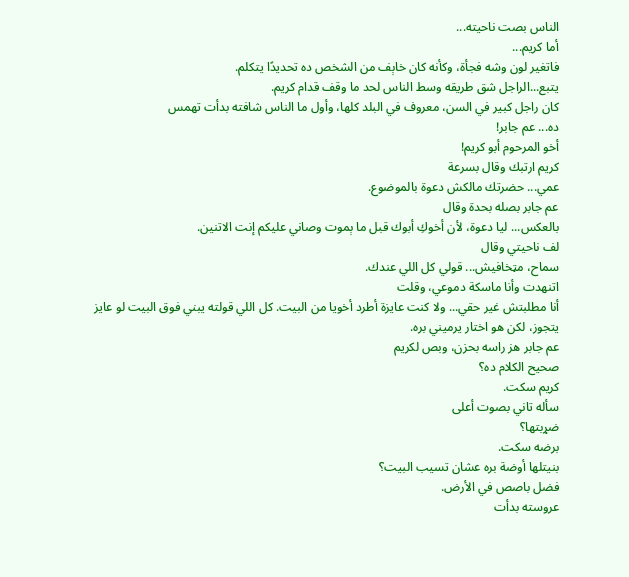الناس بصت ناحيته...
أما كريم...
فاتغير لون وشه فجأة، وكأنه كان خاېف من الشخص ده تحديدًا يتكلم.
يتبع...الراجل شق طريقه وسط الناس لحد ما وقف قدام كريم.
كان راجل كبير في السن، معروف في البلد كلها، وأول ما الناس شافته بدأت تهمس
ده... عم جابر!
أخو المرحوم أبو كريم!
كريم ارتبك وقال بسرعة
عمي... حضرتك مالكش دعوة بالموضوع.
عم جابر بصله بحدة وقال
بالعكس... ليا دعوة، لأن أخوكِ أبوك قبل ما ېموت وصاني عليكم إنت الاتنين.
لف ناحيتي وقال
سماح، مټخافيش... قولي كل اللي عندك.
اتنهدت وأنا ماسكة دموعي، وقلت
أنا مطلبتش غير حقي... ولا كنت عايزة أطرد أخويا من البيت. كل اللي قولته يبني فوق البيت لو عايز يتجوز، لكن هو اختار يرميني بره.
عم جابر هز راسه بحزن، وبص لكريم
صحيح الكلام ده؟
كريم سكت.
سأله تاني بصوت أعلى
ضړبتها؟
برضه سكت.
بنيتلها أوضة بره عشان تسيب البيت؟
فضل باصص في الأرض.
عروسته بدأت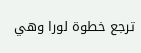ترجع خطوة لورا وهي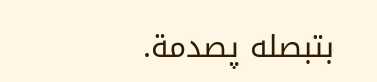بتبصله پصدمة.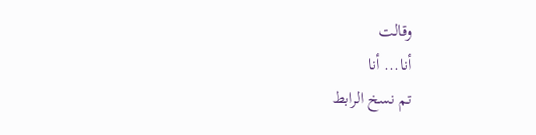وقالت
أنا... أنا
تم نسخ الرابط